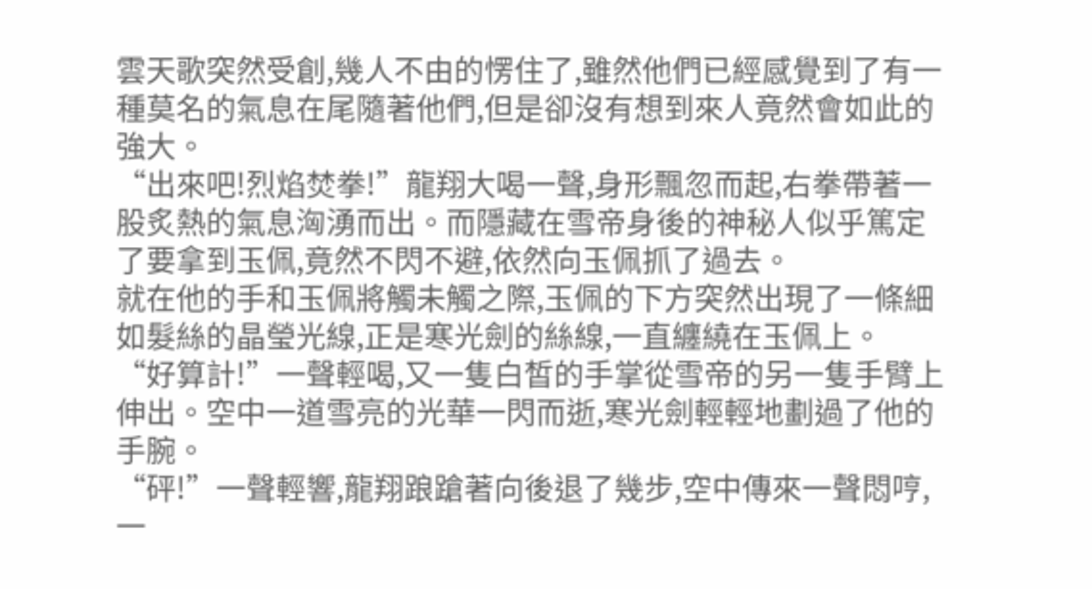雲天歌突然受創,幾人不由的愣住了,雖然他們已經感覺到了有一種莫名的氣息在尾隨著他們,但是卻沒有想到來人竟然會如此的強大。
“出來吧!烈焰焚拳!”龍翔大喝一聲,身形飄忽而起,右拳帶著一股炙熱的氣息洶湧而出。而隱藏在雪帝身後的神秘人似乎篤定了要拿到玉佩,竟然不閃不避,依然向玉佩抓了過去。
就在他的手和玉佩將觸未觸之際,玉佩的下方突然出現了一條細如髮絲的晶瑩光線,正是寒光劍的絲線,一直纏繞在玉佩上。
“好算計!”一聲輕喝,又一隻白皙的手掌從雪帝的另一隻手臂上伸出。空中一道雪亮的光華一閃而逝,寒光劍輕輕地劃過了他的手腕。
“砰!”一聲輕響,龍翔踉蹌著向後退了幾步,空中傳來一聲悶哼,一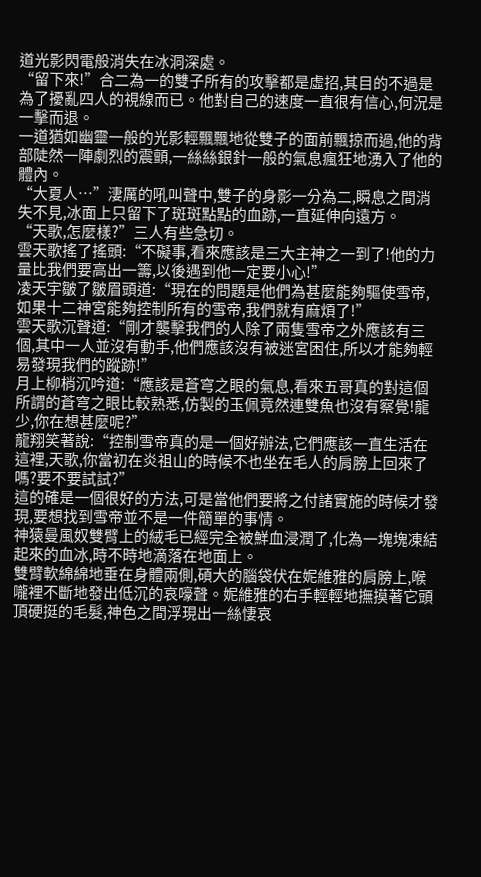道光影閃電般消失在冰洞深處。
“留下來!”合二為一的雙子所有的攻擊都是虛招,其目的不過是為了擾亂四人的視線而已。他對自己的速度一直很有信心,何況是一擊而退。
一道猶如幽靈一般的光影輕飄飄地從雙子的面前飄掠而過,他的背部陡然一陣劇烈的震顫,一絲絲銀針一般的氣息瘋狂地湧入了他的體內。
“大夏人…”淒厲的吼叫聲中,雙子的身影一分為二,瞬息之間消失不見,冰面上只留下了斑斑點點的血跡,一直延伸向遠方。
“天歌,怎麼樣?”三人有些急切。
雲天歌搖了搖頭:“不礙事,看來應該是三大主神之一到了!他的力量比我們要高出一籌,以後遇到他一定要小心!”
凌天宇皺了皺眉頭道:“現在的問題是他們為甚麼能夠驅使雪帝,如果十二神宮能夠控制所有的雪帝,我們就有麻煩了!”
雲天歌沉聲道:“剛才襲擊我們的人除了兩隻雪帝之外應該有三個,其中一人並沒有動手,他們應該沒有被迷宮困住,所以才能夠輕易發現我們的蹤跡!”
月上柳梢沉吟道:“應該是蒼穹之眼的氣息,看來五哥真的對這個所謂的蒼穹之眼比較熟悉,仿製的玉佩竟然連雙魚也沒有察覺!龍少,你在想甚麼呢?”
龍翔笑著說:“控制雪帝真的是一個好辦法,它們應該一直生活在這裡,天歌,你當初在炎祖山的時候不也坐在毛人的肩膀上回來了嗎?要不要試試?”
這的確是一個很好的方法,可是當他們要將之付諸實施的時候才發現,要想找到雪帝並不是一件簡單的事情。
神猿曼風奴雙臂上的絨毛已經完全被鮮血浸潤了,化為一塊塊凍結起來的血冰,時不時地滴落在地面上。
雙臂軟綿綿地垂在身體兩側,碩大的腦袋伏在妮維雅的肩膀上,喉嚨裡不斷地發出低沉的哀嚎聲。妮維雅的右手輕輕地撫摸著它頭頂硬挺的毛髮,神色之間浮現出一絲悽哀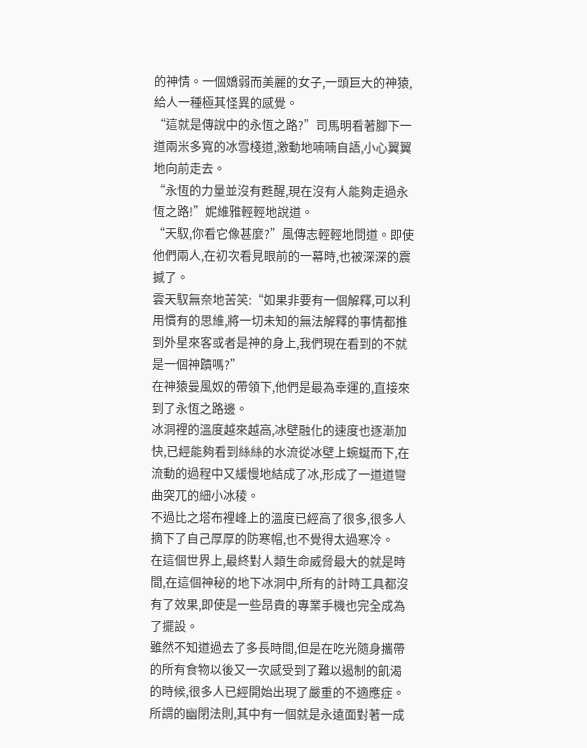的神情。一個嬌弱而美麗的女子,一頭巨大的神猿,給人一種極其怪異的感覺。
“這就是傳說中的永恆之路?”司馬明看著腳下一道兩米多寬的冰雪棧道,激動地喃喃自語,小心翼翼地向前走去。
“永恆的力量並沒有甦醒,現在沒有人能夠走過永恆之路!”妮維雅輕輕地說道。
“天馭,你看它像甚麼?”風傳志輕輕地問道。即使他們兩人,在初次看見眼前的一幕時,也被深深的震撼了。
雲天馭無奈地苦笑:“如果非要有一個解釋,可以利用慣有的思維,將一切未知的無法解釋的事情都推到外星來客或者是神的身上,我們現在看到的不就是一個神蹟嗎?”
在神猿曼風奴的帶領下,他們是最為幸運的,直接來到了永恆之路邊。
冰洞裡的溫度越來越高,冰壁融化的速度也逐漸加快,已經能夠看到絲絲的水流從冰壁上蜿蜒而下,在流動的過程中又緩慢地結成了冰,形成了一道道彎曲突兀的細小冰稜。
不過比之塔布裡峰上的溫度已經高了很多,很多人摘下了自己厚厚的防寒帽,也不覺得太過寒冷。
在這個世界上,最終對人類生命威脅最大的就是時間,在這個神秘的地下冰洞中,所有的計時工具都沒有了效果,即使是一些昂貴的專業手機也完全成為了擺設。
雖然不知道過去了多長時間,但是在吃光隨身攜帶的所有食物以後又一次感受到了難以遏制的飢渴的時候,很多人已經開始出現了嚴重的不適應症。
所謂的幽閉法則,其中有一個就是永遠面對著一成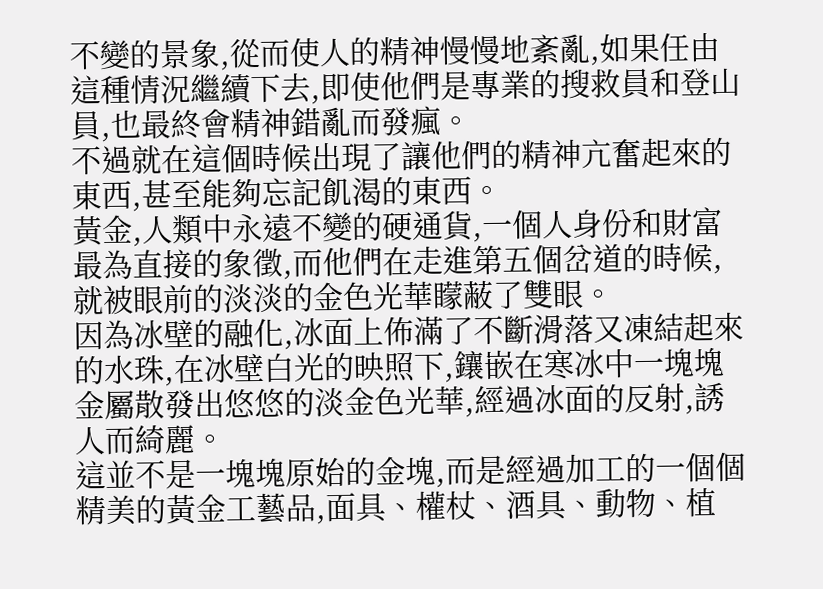不變的景象,從而使人的精神慢慢地紊亂,如果任由這種情況繼續下去,即使他們是專業的搜救員和登山員,也最終會精神錯亂而發瘋。
不過就在這個時候出現了讓他們的精神亢奮起來的東西,甚至能夠忘記飢渴的東西。
黃金,人類中永遠不變的硬通貨,一個人身份和財富最為直接的象徵,而他們在走進第五個岔道的時候,就被眼前的淡淡的金色光華矇蔽了雙眼。
因為冰壁的融化,冰面上佈滿了不斷滑落又凍結起來的水珠,在冰壁白光的映照下,鑲嵌在寒冰中一塊塊金屬散發出悠悠的淡金色光華,經過冰面的反射,誘人而綺麗。
這並不是一塊塊原始的金塊,而是經過加工的一個個精美的黃金工藝品,面具、權杖、酒具、動物、植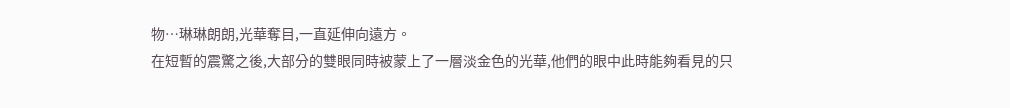物…琳琳朗朗,光華奪目,一直延伸向遠方。
在短暫的震驚之後,大部分的雙眼同時被蒙上了一層淡金色的光華,他們的眼中此時能夠看見的只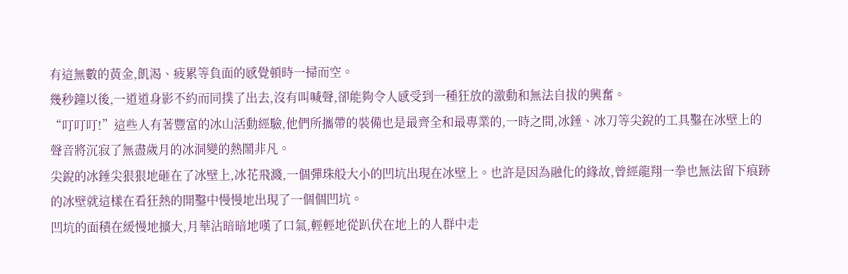有這無數的黃金,飢渴、疲累等負面的感覺頓時一掃而空。
幾秒鐘以後,一道道身影不約而同撲了出去,沒有叫喊聲,卻能夠令人感受到一種狂放的激動和無法自拔的興奮。
“叮叮叮!”這些人有著豐富的冰山活動經驗,他們所攜帶的裝備也是最齊全和最專業的,一時之間,冰錘、冰刀等尖銳的工具鑿在冰壁上的聲音將沉寂了無盡歲月的冰洞變的熱鬧非凡。
尖銳的冰錘尖狠狠地砸在了冰壁上,冰花飛濺,一個彈珠般大小的凹坑出現在冰壁上。也許是因為融化的緣故,曾經龍翔一拳也無法留下痕跡的冰壁就這樣在看狂熱的開鑿中慢慢地出現了一個個凹坑。
凹坑的面積在緩慢地擴大,月華沾暗暗地嘆了口氣,輕輕地從趴伏在地上的人群中走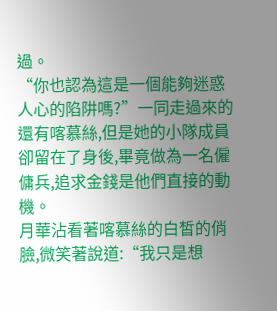過。
“你也認為這是一個能夠迷惑人心的陷阱嗎?”一同走過來的還有喀慕絲,但是她的小隊成員卻留在了身後,畢竟做為一名僱傭兵,追求金錢是他們直接的動機。
月華沾看著喀慕絲的白皙的俏臉,微笑著說道:“我只是想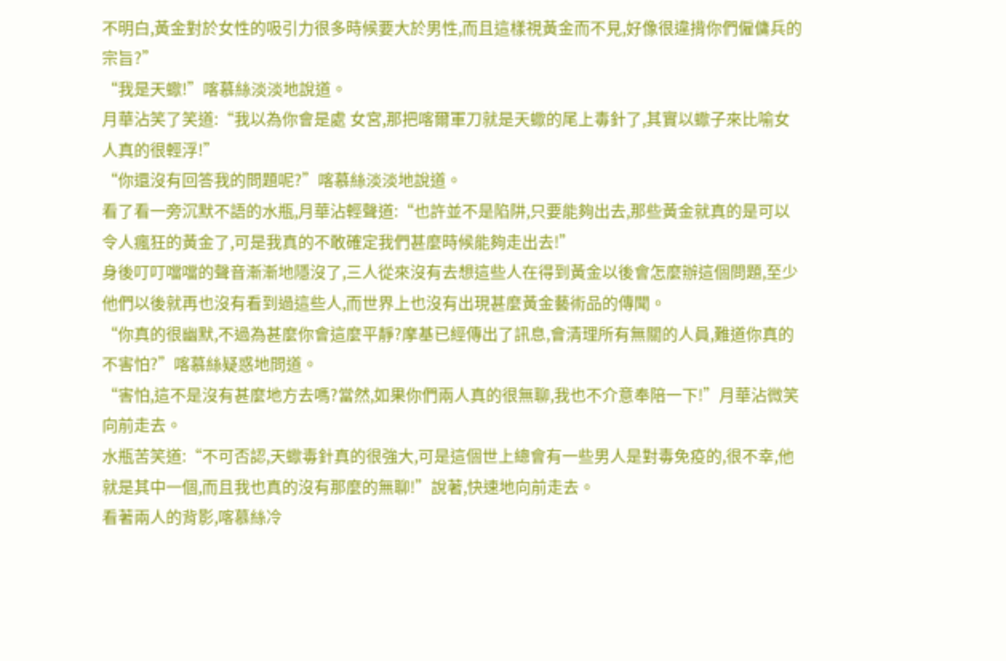不明白,黃金對於女性的吸引力很多時候要大於男性,而且這樣視黃金而不見,好像很違揹你們僱傭兵的宗旨?”
“我是天蠍!”喀慕絲淡淡地說道。
月華沾笑了笑道:“我以為你會是處 女宮,那把喀爾軍刀就是天蠍的尾上毒針了,其實以蠍子來比喻女人真的很輕浮!”
“你還沒有回答我的問題呢?”喀慕絲淡淡地說道。
看了看一旁沉默不語的水瓶,月華沾輕聲道:“也許並不是陷阱,只要能夠出去,那些黃金就真的是可以令人瘋狂的黃金了,可是我真的不敢確定我們甚麼時候能夠走出去!”
身後叮叮噹噹的聲音漸漸地隱沒了,三人從來沒有去想這些人在得到黃金以後會怎麼辦這個問題,至少他們以後就再也沒有看到過這些人,而世界上也沒有出現甚麼黃金藝術品的傳聞。
“你真的很幽默,不過為甚麼你會這麼平靜?摩基已經傳出了訊息,會清理所有無關的人員,難道你真的不害怕?”喀慕絲疑惑地問道。
“害怕,這不是沒有甚麼地方去嗎?當然,如果你們兩人真的很無聊,我也不介意奉陪一下!”月華沾微笑向前走去。
水瓶苦笑道:“不可否認,天蠍毒針真的很強大,可是這個世上總會有一些男人是對毒免疫的,很不幸,他就是其中一個,而且我也真的沒有那麼的無聊!”說著,快速地向前走去。
看著兩人的背影,喀慕絲冷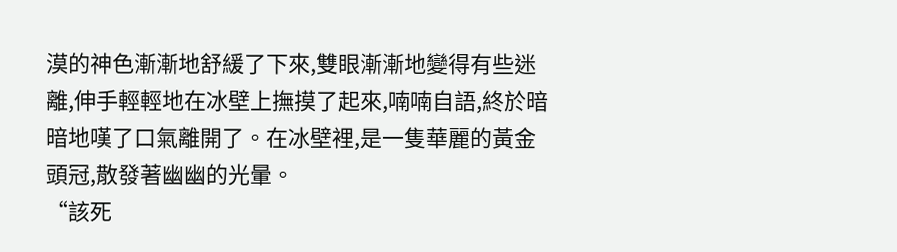漠的神色漸漸地舒緩了下來,雙眼漸漸地變得有些迷離,伸手輕輕地在冰壁上撫摸了起來,喃喃自語,終於暗暗地嘆了口氣離開了。在冰壁裡,是一隻華麗的黃金頭冠,散發著幽幽的光暈。
“該死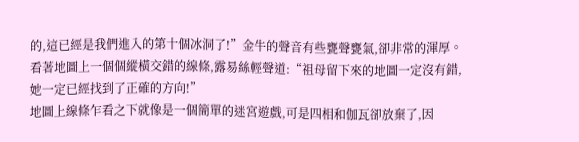的,這已經是我們進入的第十個冰洞了!”金牛的聲音有些甕聲甕氣,卻非常的渾厚。
看著地圖上一個個縱橫交錯的線條,露易絲輕聲道:“祖母留下來的地圖一定沒有錯,她一定已經找到了正確的方向!”
地圖上線條乍看之下就像是一個簡單的迷宮遊戲,可是四相和伽瓦卻放棄了,因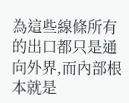為這些線條所有的出口都只是通向外界,而內部根本就是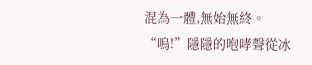混為一體,無始無終。
“嗚!”隱隱的咆哮聲從冰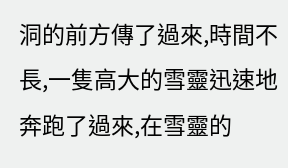洞的前方傳了過來,時間不長,一隻高大的雪靈迅速地奔跑了過來,在雪靈的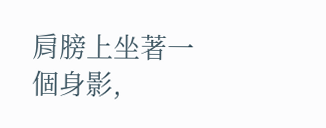肩膀上坐著一個身影,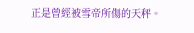正是曾經被雪帝所傷的天秤。